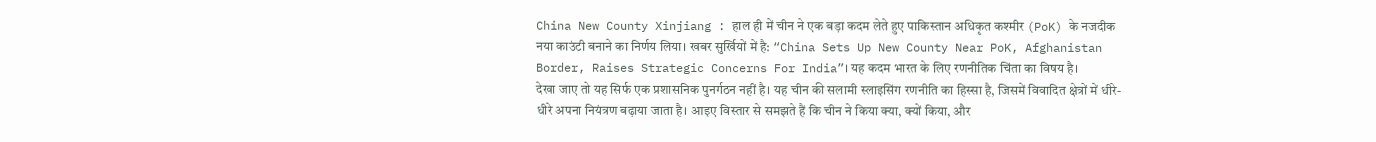China New County Xinjiang : हाल ही में चीन ने एक बड़ा कदम लेते हुए पाकिस्तान अधिकृत कश्मीर (PoK) के नजदीक नया काउंटी बनाने का निर्णय लिया। खबर सुर्खियों में है: “China Sets Up New County Near PoK, Afghanistan Border, Raises Strategic Concerns For India”। यह कदम भारत के लिए रणनीतिक चिंता का विषय है।
देखा जाए तो यह सिर्फ एक प्रशासनिक पुनर्गठन नहीं है। यह चीन की सलामी स्लाइसिंग रणनीति का हिस्सा है, जिसमें विवादित क्षेत्रों में धीरे-धीरे अपना नियंत्रण बढ़ाया जाता है। आइए विस्तार से समझते हैं कि चीन ने किया क्या, क्यों किया, और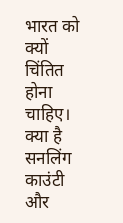भारत को क्यों चिंतित होना चाहिए।
क्या है सनलिंग काउंटी और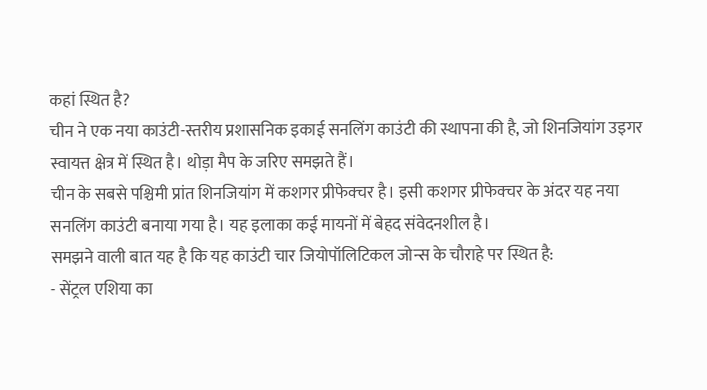कहां स्थित है?
चीन ने एक नया काउंटी-स्तरीय प्रशासनिक इकाई सनलिंग काउंटी की स्थापना की है, जो शिनजियांग उइगर स्वायत्त क्षेत्र में स्थित है। थोड़ा मैप के जरिए समझते हैं।
चीन के सबसे पश्चिमी प्रांत शिनजियांग में कशगर प्रीफेक्चर है। इसी कशगर प्रीफेक्चर के अंदर यह नया सनलिंग काउंटी बनाया गया है। यह इलाका कई मायनों में बेहद संवेदनशील है।
समझने वाली बात यह है कि यह काउंटी चार जियोपॉलिटिकल जोन्स के चौराहे पर स्थित है:
- सेंट्रल एशिया का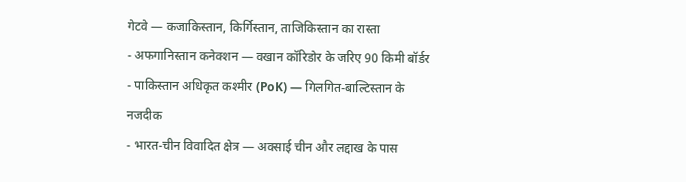गेटवे — कजाकिस्तान, किर्गिस्तान, ताजिकिस्तान का रास्ता
- अफगानिस्तान कनेक्शन — वखान कॉरिडोर के जरिए 90 किमी बॉर्डर
- पाकिस्तान अधिकृत कश्मीर (PoK) — गिलगित-बाल्टिस्तान के नजदीक
- भारत-चीन विवादित क्षेत्र — अक्साई चीन और लद्दाख के पास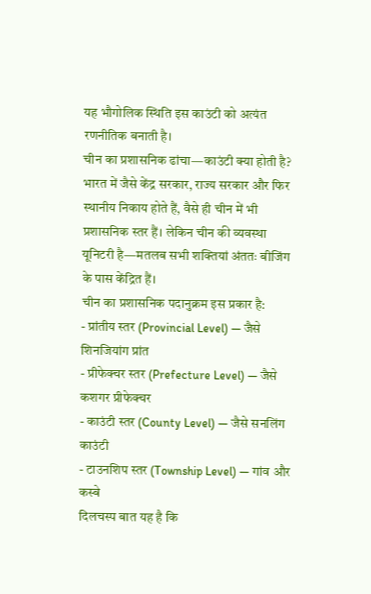यह भौगोलिक स्थिति इस काउंटी को अत्यंत रणनीतिक बनाती है।
चीन का प्रशासनिक ढांचा—काउंटी क्या होती है?
भारत में जैसे केंद्र सरकार, राज्य सरकार और फिर स्थानीय निकाय होते हैं, वैसे ही चीन में भी प्रशासनिक स्तर हैं। लेकिन चीन की व्यवस्था यूनिटरी है—मतलब सभी शक्तियां अंततः बीजिंग के पास केंद्रित हैं।
चीन का प्रशासनिक पदानुक्रम इस प्रकार है:
- प्रांतीय स्तर (Provincial Level) — जैसे शिनजियांग प्रांत
- प्रीफेक्चर स्तर (Prefecture Level) — जैसे कशगर प्रीफेक्चर
- काउंटी स्तर (County Level) — जैसे सनलिंग काउंटी
- टाउनशिप स्तर (Township Level) — गांव और कस्बे
दिलचस्प बात यह है कि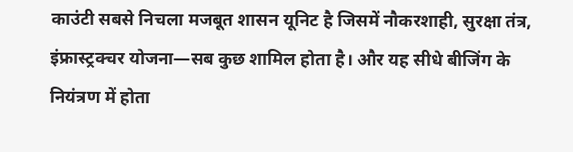काउंटी सबसे निचला मजबूत शासन यूनिट है जिसमें नौकरशाही, सुरक्षा तंत्र, इंफ्रास्ट्रक्चर योजना—सब कुछ शामिल होता है। और यह सीधे बीजिंग के नियंत्रण में होता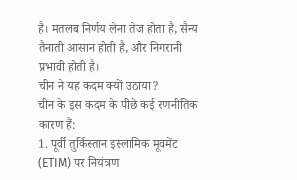है। मतलब निर्णय लेना तेज होता है, सैन्य तैनाती आसान होती है, और निगरानी प्रभावी होती है।
चीन ने यह कदम क्यों उठाया?
चीन के इस कदम के पीछे कई रणनीतिक कारण हैं:
1. पूर्वी तुर्किस्तान इस्लामिक मूवमेंट (ETIM) पर नियंत्रण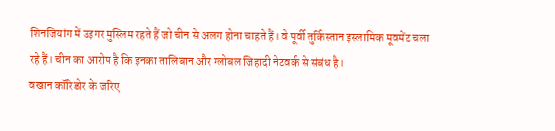शिनजियांग में उइगर मुस्लिम रहते हैं जो चीन से अलग होना चाहते हैं। वे पूर्वी तुर्किस्तान इस्लामिक मूवमेंट चला रहे हैं। चीन का आरोप है कि इनका तालिबान और ग्लोबल जिहादी नेटवर्क से संबंध है।
वखान कॉरिडोर के जरिए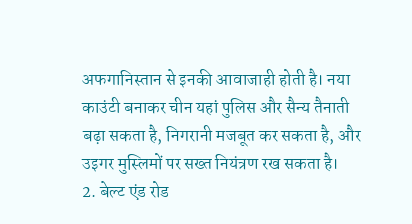अफगानिस्तान से इनकी आवाजाही होती है। नया काउंटी बनाकर चीन यहां पुलिस और सैन्य तैनाती बढ़ा सकता है, निगरानी मजबूत कर सकता है, और उइगर मुस्लिमों पर सख्त नियंत्रण रख सकता है।
2. बेल्ट एंड रोड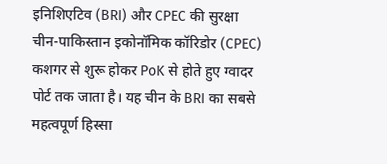इनिशिएटिव (BRI) और CPEC की सुरक्षा
चीन-पाकिस्तान इकोनॉमिक कॉरिडोर (CPEC) कशगर से शुरू होकर PoK से होते हुए ग्वादर पोर्ट तक जाता है। यह चीन के BRI का सबसे महत्वपूर्ण हिस्सा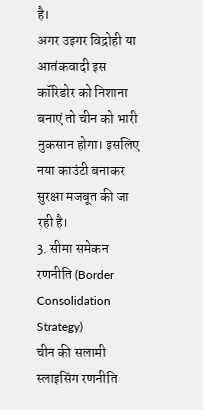है।
अगर उइगर विद्रोही या आतंकवादी इस कॉरिडोर को निशाना बनाएं तो चीन को भारी नुकसान होगा। इसलिए नया काउंटी बनाकर सुरक्षा मजबूत की जा रही है।
3. सीमा समेकन रणनीति (Border Consolidation Strategy)
चीन की सलामी स्लाइसिंग रणनीति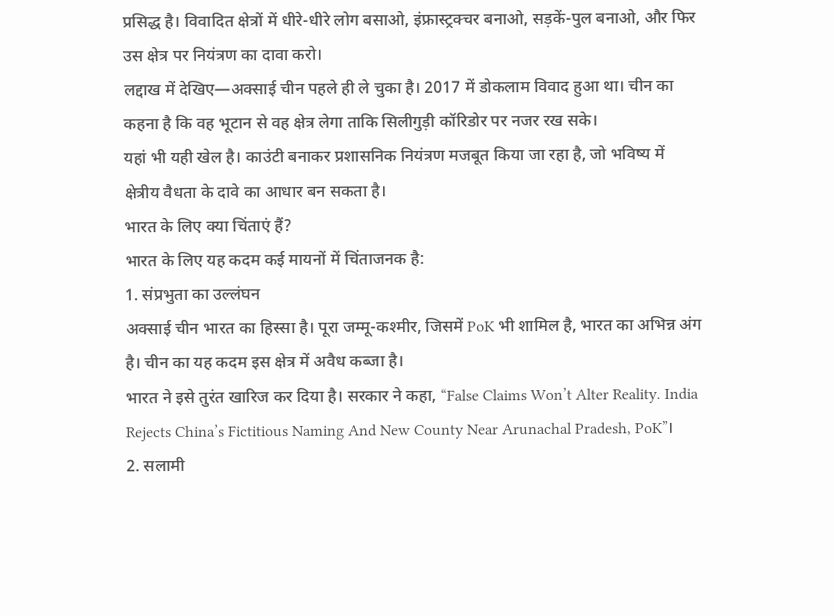प्रसिद्ध है। विवादित क्षेत्रों में धीरे-धीरे लोग बसाओ, इंफ्रास्ट्रक्चर बनाओ, सड़कें-पुल बनाओ, और फिर उस क्षेत्र पर नियंत्रण का दावा करो।
लद्दाख में देखिए—अक्साई चीन पहले ही ले चुका है। 2017 में डोकलाम विवाद हुआ था। चीन का कहना है कि वह भूटान से वह क्षेत्र लेगा ताकि सिलीगुड़ी कॉरिडोर पर नजर रख सके।
यहां भी यही खेल है। काउंटी बनाकर प्रशासनिक नियंत्रण मजबूत किया जा रहा है, जो भविष्य में क्षेत्रीय वैधता के दावे का आधार बन सकता है।
भारत के लिए क्या चिंताएं हैं?
भारत के लिए यह कदम कई मायनों में चिंताजनक है:
1. संप्रभुता का उल्लंघन
अक्साई चीन भारत का हिस्सा है। पूरा जम्मू-कश्मीर, जिसमें PoK भी शामिल है, भारत का अभिन्न अंग है। चीन का यह कदम इस क्षेत्र में अवैध कब्जा है।
भारत ने इसे तुरंत खारिज कर दिया है। सरकार ने कहा, “False Claims Won’t Alter Reality. India Rejects China’s Fictitious Naming And New County Near Arunachal Pradesh, PoK”।
2. सलामी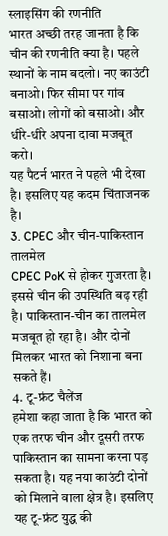स्लाइसिंग की रणनीति
भारत अच्छी तरह जानता है कि चीन की रणनीति क्या है। पहले स्थानों के नाम बदलो। नए काउंटी बनाओ। फिर सीमा पर गांव बसाओ। लोगों को बसाओ। और धीरे-धीरे अपना दावा मजबूत करो।
यह पैटर्न भारत ने पहले भी देखा है। इसलिए यह कदम चिंताजनक है।
3. CPEC और चीन-पाकिस्तान तालमेल
CPEC PoK से होकर गुजरता है। इससे चीन की उपस्थिति बढ़ रही है। पाकिस्तान-चीन का तालमेल मजबूत हो रहा है। और दोनों मिलकर भारत को निशाना बना सकते हैं।
4. टू-फ्रंट चैलेंज
हमेशा कहा जाता है कि भारत को एक तरफ चीन और दूसरी तरफ पाकिस्तान का सामना करना पड़ सकता है। यह नया काउंटी दोनों को मिलाने वाला क्षेत्र है। इसलिए यह टू-फ्रंट युद्ध की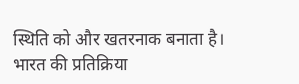स्थिति को और खतरनाक बनाता है।
भारत की प्रतिक्रिया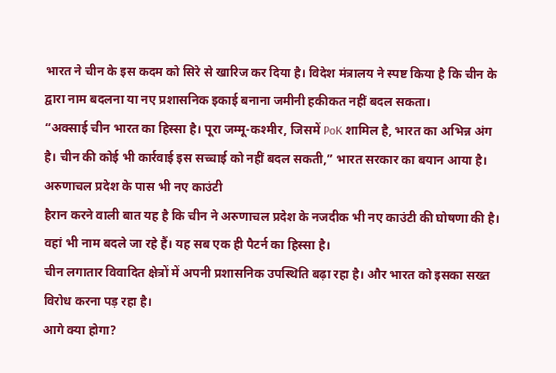भारत ने चीन के इस कदम को सिरे से खारिज कर दिया है। विदेश मंत्रालय ने स्पष्ट किया है कि चीन के द्वारा नाम बदलना या नए प्रशासनिक इकाई बनाना जमीनी हकीकत नहीं बदल सकता।
“अक्साई चीन भारत का हिस्सा है। पूरा जम्मू-कश्मीर, जिसमें PoK शामिल है, भारत का अभिन्न अंग है। चीन की कोई भी कार्रवाई इस सच्चाई को नहीं बदल सकती,” भारत सरकार का बयान आया है।
अरुणाचल प्रदेश के पास भी नए काउंटी
हैरान करने वाली बात यह है कि चीन ने अरुणाचल प्रदेश के नजदीक भी नए काउंटी की घोषणा की है। वहां भी नाम बदले जा रहे हैं। यह सब एक ही पैटर्न का हिस्सा है।
चीन लगातार विवादित क्षेत्रों में अपनी प्रशासनिक उपस्थिति बढ़ा रहा है। और भारत को इसका सख्त विरोध करना पड़ रहा है।
आगे क्या होगा?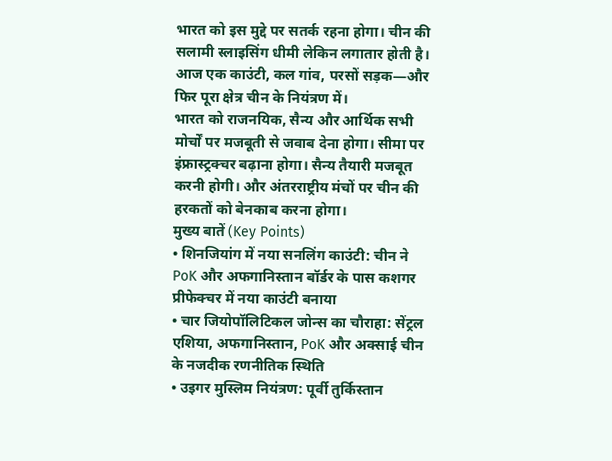भारत को इस मुद्दे पर सतर्क रहना होगा। चीन की सलामी स्लाइसिंग धीमी लेकिन लगातार होती है। आज एक काउंटी, कल गांव, परसों सड़क—और फिर पूरा क्षेत्र चीन के नियंत्रण में।
भारत को राजनयिक, सैन्य और आर्थिक सभी मोर्चों पर मजबूती से जवाब देना होगा। सीमा पर इंफ्रास्ट्रक्चर बढ़ाना होगा। सैन्य तैयारी मजबूत करनी होगी। और अंतरराष्ट्रीय मंचों पर चीन की हरकतों को बेनकाब करना होगा।
मुख्य बातें (Key Points)
• शिनजियांग में नया सनलिंग काउंटी: चीन ने PoK और अफगानिस्तान बॉर्डर के पास कशगर प्रीफेक्चर में नया काउंटी बनाया
• चार जियोपॉलिटिकल जोन्स का चौराहा: सेंट्रल एशिया, अफगानिस्तान, PoK और अक्साई चीन के नजदीक रणनीतिक स्थिति
• उइगर मुस्लिम नियंत्रण: पूर्वी तुर्किस्तान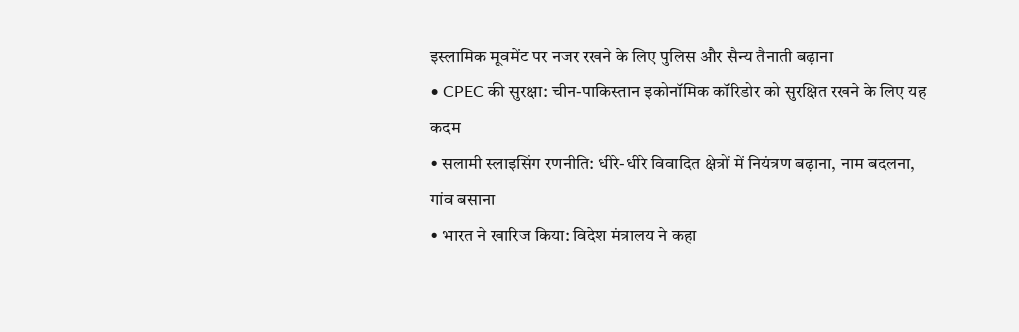इस्लामिक मूवमेंट पर नजर रखने के लिए पुलिस और सैन्य तैनाती बढ़ाना
• CPEC की सुरक्षा: चीन-पाकिस्तान इकोनॉमिक कॉरिडोर को सुरक्षित रखने के लिए यह कदम
• सलामी स्लाइसिंग रणनीति: धीरे-धीरे विवादित क्षेत्रों में नियंत्रण बढ़ाना, नाम बदलना, गांव बसाना
• भारत ने खारिज किया: विदेश मंत्रालय ने कहा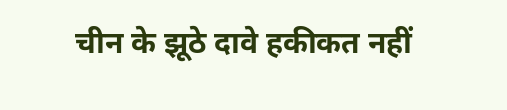चीन के झूठे दावे हकीकत नहीं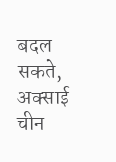बदल सकते, अक्साई चीन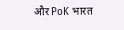और PoK भारत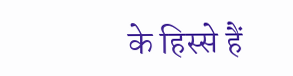के हिस्से हैं